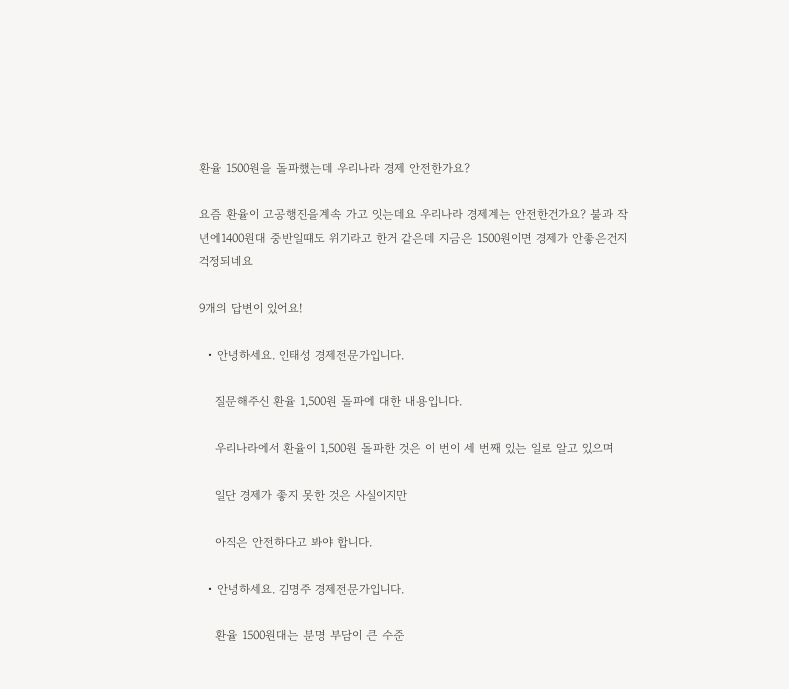환율 1500원을 돌파했는데 우리나라 경제 안전한가요?

요즘 환율이 고공행진을계속 가고 잇는데요 우리나라 경제계는 안전한건가요? 불과 작년에1400원대 중반일떄도 위기라고 한거 같은데 지금은 1500원이면 경제가 안좋은건지 걱정되네요

9개의 답변이 있어요!

  • 안녕하세요. 인태성 경제전문가입니다.

    질문해주신 환율 1,500원 돌파에 대한 내용입니다.

    우리나라에서 환율이 1,500원 돌파한 것은 이 번이 세 번째 있는 일로 알고 있으며

    일단 경제가 좋지 못한 것은 사실이지만

    아직은 안전하다고 봐야 합니다.

  • 안녕하세요. 김명주 경제전문가입니다.

    환율 1500원대는 분명 부담이 큰 수준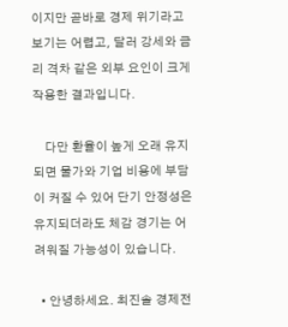이지만 곧바로 경제 위기라고 보기는 어렵고, 달러 강세와 금리 격차 같은 외부 요인이 크게 작용한 결과입니다.

    다만 환율이 높게 오래 유지되면 물가와 기업 비용에 부담이 커질 수 있어 단기 안정성은 유지되더라도 체감 경기는 어려워질 가능성이 있습니다.

  • 안녕하세요. 최진솔 경제전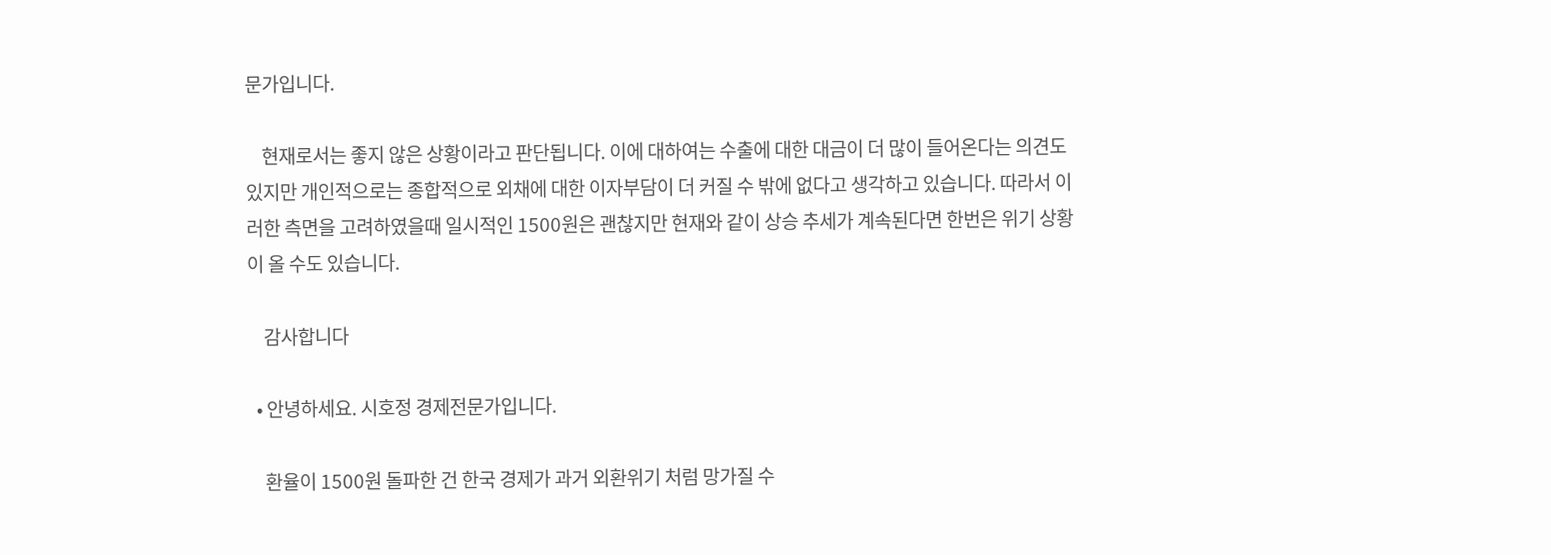문가입니다.

    현재로서는 좋지 않은 상황이라고 판단됩니다. 이에 대하여는 수출에 대한 대금이 더 많이 들어온다는 의견도 있지만 개인적으로는 종합적으로 외채에 대한 이자부담이 더 커질 수 밖에 없다고 생각하고 있습니다. 따라서 이러한 측면을 고려하였을때 일시적인 1500원은 괜찮지만 현재와 같이 상승 추세가 계속된다면 한번은 위기 상황이 올 수도 있습니다.

    감사합니다

  • 안녕하세요. 시호정 경제전문가입니다.

    환율이 1500원 돌파한 건 한국 경제가 과거 외환위기 처럼 망가질 수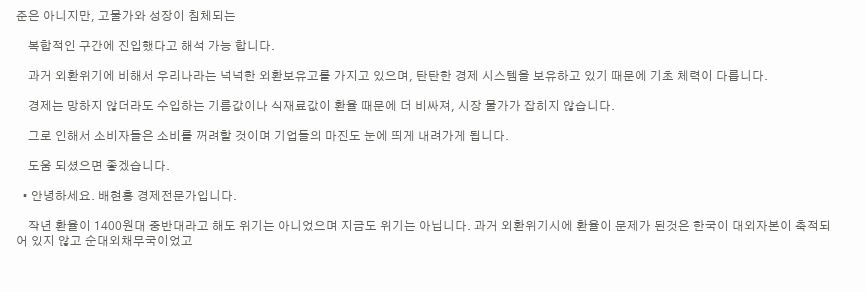준은 아니지만, 고물가와 성장이 침체되는

    복합적인 구간에 진입했다고 해석 가능 합니다.

    과거 외환위기에 비해서 우리나라는 넉넉한 외환보유고를 가지고 있으며, 탄탄한 경제 시스템을 보유하고 있기 때문에 기초 체력이 다릅니다.

    경제는 망하지 않더라도 수입하는 기름값이나 식재료값이 환율 때문에 더 비싸져, 시장 물가가 잡히지 않습니다.

    그로 인해서 소비자들은 소비를 꺼려할 것이며 기업들의 마진도 눈에 띄게 내려가게 됩니다.

    도움 되셨으면 좋겠습니다.

  • 안녕하세요. 배현홍 경제전문가입니다.

    작년 환율이 1400원대 중반대라고 해도 위기는 아니었으며 지금도 위기는 아닙니다. 과거 외환위기시에 환율이 문제가 된것은 한국이 대외자본이 축적되어 있지 않고 순대외채무국이었고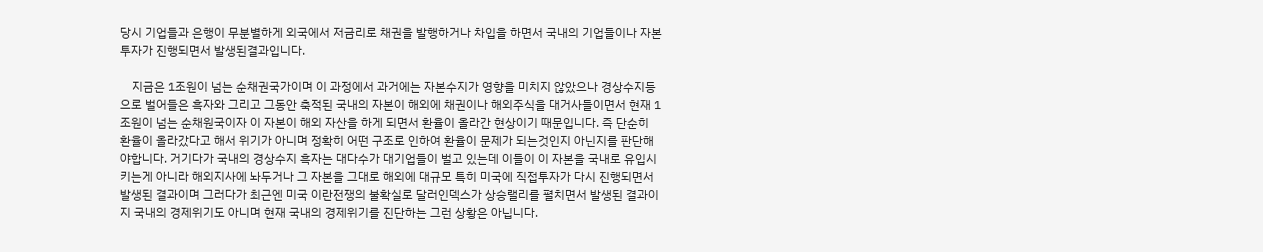당시 기업들과 은행이 무분별하게 외국에서 저금리로 채권을 발행하거나 차입을 하면서 국내의 기업들이나 자본투자가 진행되면서 발생된결과입니다.

    지금은 1조원이 넘는 순채권국가이며 이 과정에서 과거에는 자본수지가 영향을 미치지 않았으나 경상수지등으로 벌어들은 흑자와 그리고 그동안 축적된 국내의 자본이 해외에 채권이나 해외주식을 대거사들이면서 현재 1조원이 넘는 순채원국이자 이 자본이 해외 자산을 하게 되면서 환율이 올라간 현상이기 때문입니다. 즉 단순히 환율이 올라갔다고 해서 위기가 아니며 정확히 어떤 구조로 인하여 환율이 문제가 되는것인지 아닌지를 판단해야합니다. 거기다가 국내의 경상수지 흑자는 대다수가 대기업들이 벌고 있는데 이들이 이 자본을 국내로 유입시키는게 아니라 해외지사에 놔두거나 그 자본을 그대로 해외에 대규모 특히 미국에 직접투자가 다시 진행되면서 발생된 결과이며 그러다가 최근엔 미국 이란전쟁의 불확실로 달러인덱스가 상승랠리를 펼치면서 발생된 결과이지 국내의 경제위기도 아니며 현재 국내의 경제위기를 진단하는 그런 상황은 아닙니다.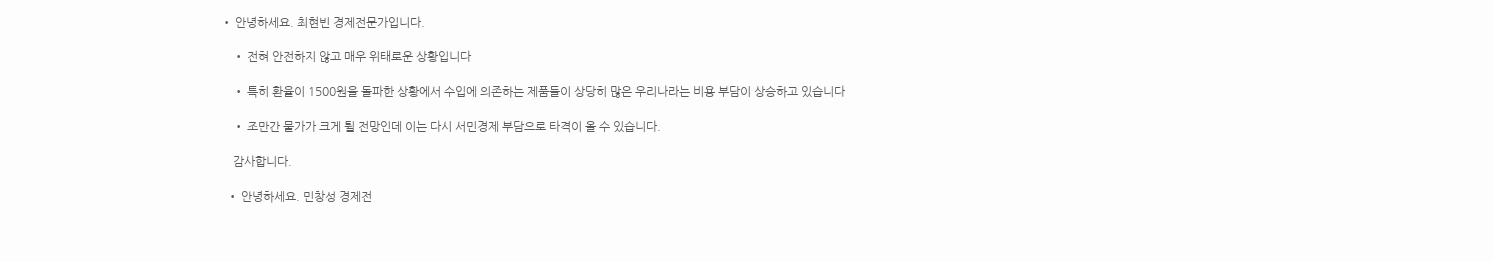• 안녕하세요. 최현빈 경제전문가입니다.

    • 전혀 안전하지 않고 매우 위태로운 상황입니다

    • 특히 환율이 1500원을 돌파한 상황에서 수입에 의존하는 제품들이 상당히 많은 우리나라는 비용 부담이 상승하고 있습니다

    • 조만간 물가가 크게 튈 전망인데 이는 다시 서민경제 부담으로 타격이 올 수 있습니다.

    감사합니다.

  • 안녕하세요. 민창성 경제전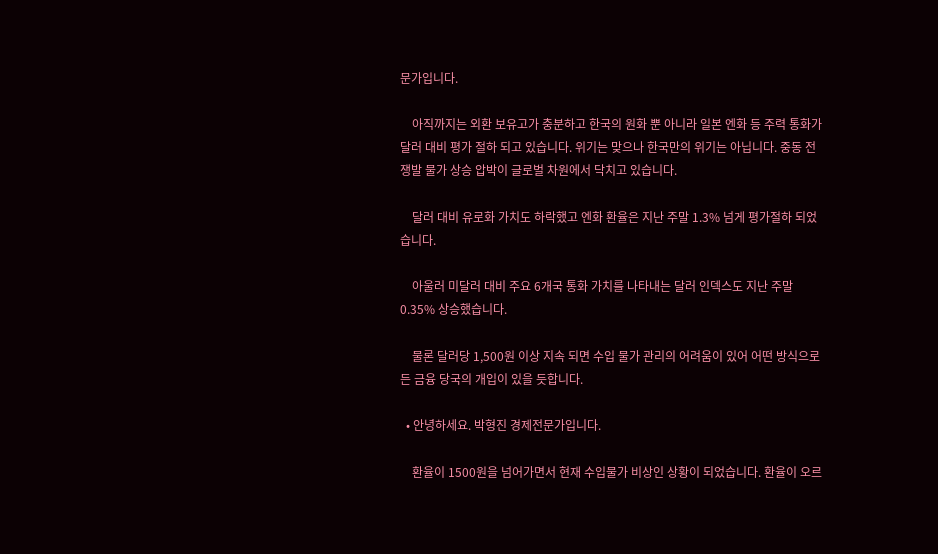문가입니다.

    아직까지는 외환 보유고가 충분하고 한국의 원화 뿐 아니라 일본 엔화 등 주력 통화가 달러 대비 평가 절하 되고 있습니다. 위기는 맞으나 한국만의 위기는 아닙니다. 중동 전쟁발 물가 상승 압박이 글로벌 차원에서 닥치고 있습니다.

    달러 대비 유로화 가치도 하락했고 엔화 환율은 지난 주말 1.3% 넘게 평가절하 되었습니다.

    아울러 미달러 대비 주요 6개국 통화 가치를 나타내는 달러 인덱스도 지난 주말 0.35% 상승했습니다.

    물론 달러당 1,500원 이상 지속 되면 수입 물가 관리의 어려움이 있어 어떤 방식으로든 금융 당국의 개입이 있을 듯합니다.

  • 안녕하세요. 박형진 경제전문가입니다.

    환율이 1500원을 넘어가면서 현재 수입물가 비상인 상황이 되었습니다. 환율이 오르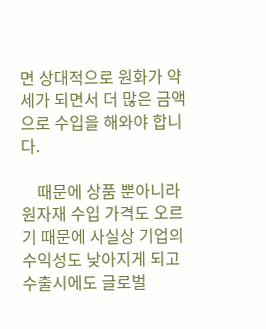면 상대적으로 원화가 약세가 되면서 더 많은 금액으로 수입을 해와야 합니다.

    때문에 상품 뿐아니라 원자재 수입 가격도 오르기 때문에 사실상 기업의 수익성도 낮아지게 되고 수출시에도 글로벌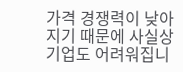가격 경쟁력이 낮아지기 때문에 사실상 기업도 어려워집니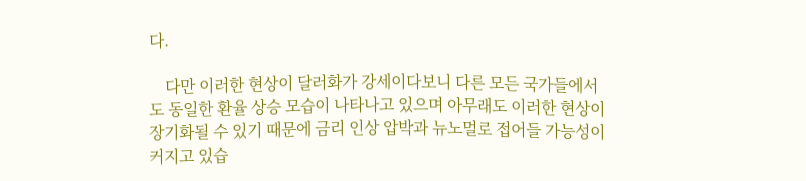다.

    다만 이러한 현상이 달러화가 강세이다보니 다른 모든 국가들에서도 동일한 환율 상승 모습이 나타나고 있으며 아무래도 이러한 현상이 장기화될 수 있기 때문에 금리 인상 압박과 뉴노멀로 접어들 가능성이 커지고 있습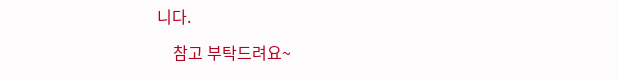니다.

    참고 부탁드려요~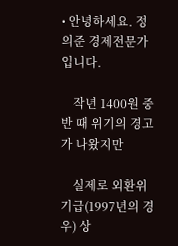• 안녕하세요. 정의준 경제전문가입니다.

    작년 1400원 중반 때 위기의 경고가 나왔지만

    실제로 외환위기급(1997년의 경우) 상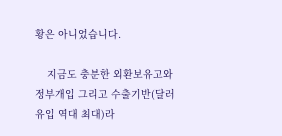황은 아니었습니다.

    지금도 충분한 외환보유고와 정부개입 그리고 수출기반(달러 유입 역대 최대)라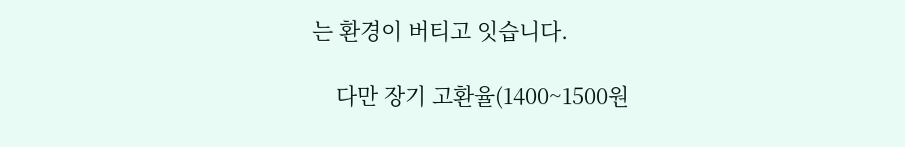는 환경이 버티고 잇습니다.

    다만 장기 고환율(1400~1500원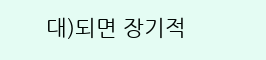대)되면 장기적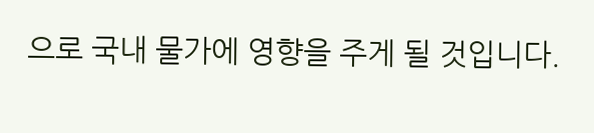으로 국내 물가에 영향을 주게 될 것입니다.